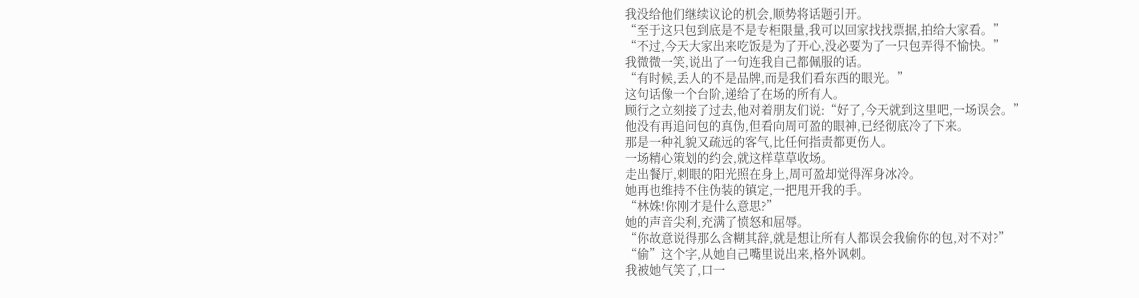我没给他们继续议论的机会,顺势将话题引开。
“至于这只包到底是不是专柜限量,我可以回家找找票据,拍给大家看。”
“不过,今天大家出来吃饭是为了开心,没必要为了一只包弄得不愉快。”
我微微一笑,说出了一句连我自己都佩服的话。
“有时候,丢人的不是品牌,而是我们看东西的眼光。”
这句话像一个台阶,递给了在场的所有人。
顾行之立刻接了过去,他对着朋友们说:“好了,今天就到这里吧,一场误会。”
他没有再追问包的真伪,但看向周可盈的眼神,已经彻底冷了下来。
那是一种礼貌又疏远的客气,比任何指责都更伤人。
一场精心策划的约会,就这样草草收场。
走出餐厅,刺眼的阳光照在身上,周可盈却觉得浑身冰冷。
她再也维持不住伪装的镇定,一把甩开我的手。
“林姝!你刚才是什么意思?”
她的声音尖利,充满了愤怒和屈辱。
“你故意说得那么含糊其辞,就是想让所有人都误会我偷你的包,对不对?”
“偷”这个字,从她自己嘴里说出来,格外讽刺。
我被她气笑了,口一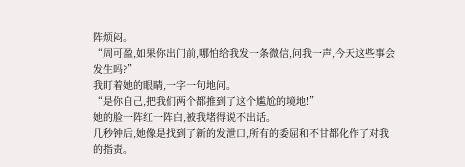阵烦闷。
“周可盈,如果你出门前,哪怕给我发一条微信,问我一声,今天这些事会发生吗?”
我盯着她的眼睛,一字一句地问。
“是你自己,把我们两个都推到了这个尴尬的境地!”
她的脸一阵红一阵白,被我堵得说不出话。
几秒钟后,她像是找到了新的发泄口,所有的委屈和不甘都化作了对我的指责。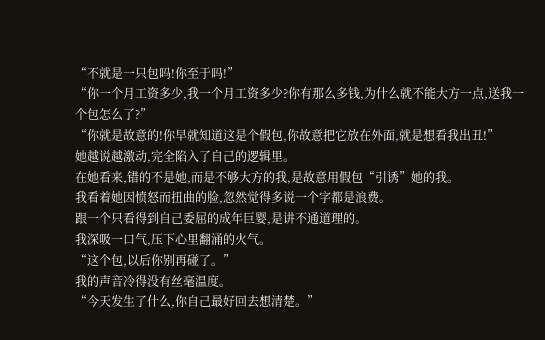“不就是一只包吗!你至于吗!”
“你一个月工资多少,我一个月工资多少?你有那么多钱,为什么就不能大方一点,送我一个包怎么了?”
“你就是故意的!你早就知道这是个假包,你故意把它放在外面,就是想看我出丑!”
她越说越激动,完全陷入了自己的逻辑里。
在她看来,错的不是她,而是不够大方的我,是故意用假包“引诱”她的我。
我看着她因愤怒而扭曲的脸,忽然觉得多说一个字都是浪费。
跟一个只看得到自己委屈的成年巨婴,是讲不通道理的。
我深吸一口气,压下心里翻涌的火气。
“这个包,以后你别再碰了。”
我的声音冷得没有丝毫温度。
“今天发生了什么,你自己最好回去想清楚。”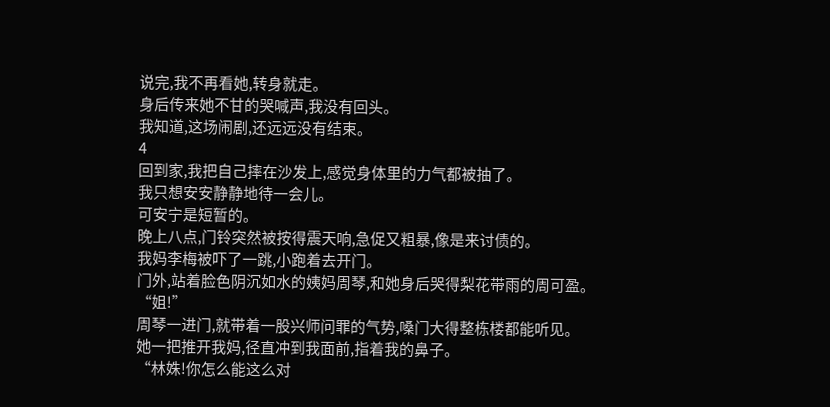说完,我不再看她,转身就走。
身后传来她不甘的哭喊声,我没有回头。
我知道,这场闹剧,还远远没有结束。
4
回到家,我把自己摔在沙发上,感觉身体里的力气都被抽了。
我只想安安静静地待一会儿。
可安宁是短暂的。
晚上八点,门铃突然被按得震天响,急促又粗暴,像是来讨债的。
我妈李梅被吓了一跳,小跑着去开门。
门外,站着脸色阴沉如水的姨妈周琴,和她身后哭得梨花带雨的周可盈。
“姐!”
周琴一进门,就带着一股兴师问罪的气势,嗓门大得整栋楼都能听见。
她一把推开我妈,径直冲到我面前,指着我的鼻子。
“林姝!你怎么能这么对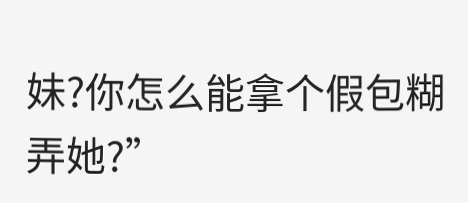妹?你怎么能拿个假包糊弄她?”